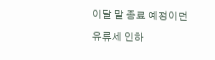이달 말 종료 예정이던 유류세 인하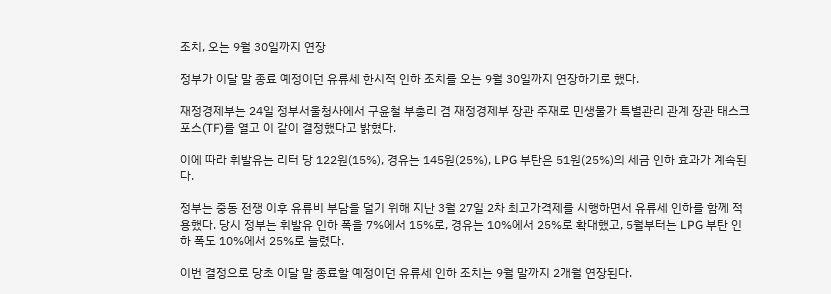조치, 오는 9월 30일까지 연장

정부가 이달 말 종료 예정이던 유류세 한시적 인하 조치를 오는 9월 30일까지 연장하기로 했다.

재정경제부는 24일 정부서울청사에서 구윤철 부총리 겸 재정경제부 장관 주재로 민생물가 특별관리 관계 장관 태스크포스(TF)를 열고 이 같이 결정했다고 밝혔다.

이에 따라 휘발유는 리터 당 122원(15%), 경유는 145원(25%), LPG 부탄은 51원(25%)의 세금 인하 효과가 계속된다.

정부는 중동 전쟁 이후 유류비 부담을 덜기 위해 지난 3월 27일 2차 최고가격제를 시행하면서 유류세 인하를 함께 적용했다. 당시 정부는 휘발유 인하 폭을 7%에서 15%로, 경유는 10%에서 25%로 확대했고, 5월부터는 LPG 부탄 인하 폭도 10%에서 25%로 늘렸다.

이번 결정으로 당초 이달 말 종료할 예정이던 유류세 인하 조치는 9월 말까지 2개월 연장된다.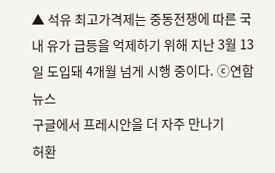▲ 석유 최고가격제는 중동전쟁에 따른 국내 유가 급등을 억제하기 위해 지난 3월 13일 도입돼 4개월 넘게 시행 중이다. ⓒ연합뉴스
구글에서 프레시안을 더 자주 만나기
허환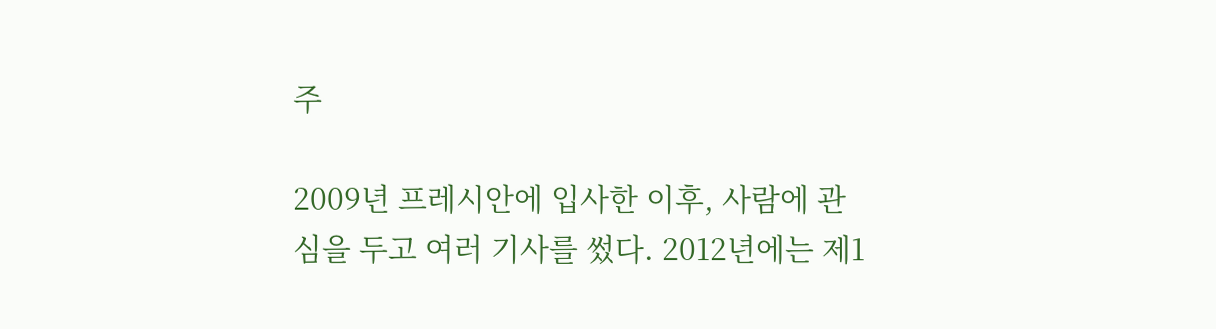주

2009년 프레시안에 입사한 이후, 사람에 관심을 두고 여러 기사를 썼다. 2012년에는 제1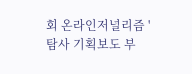회 온라인저널리즘 '탐사 기획보도 부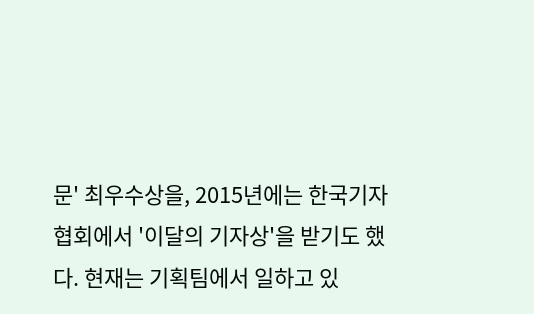문' 최우수상을, 2015년에는 한국기자협회에서 '이달의 기자상'을 받기도 했다. 현재는 기획팀에서 일하고 있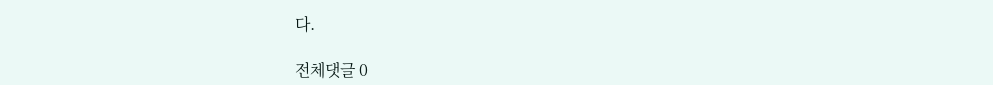다.

전체댓글 0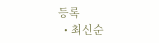등록
  • 최신순